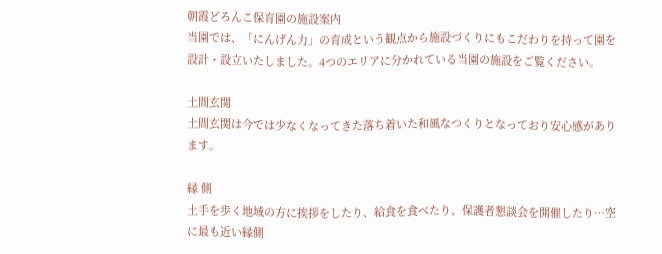朝霞どろんこ保育園の施設案内
当園では、「にんげん力」の育成という観点から施設づくりにもこだわりを持って園を設計・設立いたしました。4つのエリアに分かれている当園の施設をご覧ください。

土間玄関
土間玄関は今では少なくなってきた落ち着いた和風なつくりとなっており安心感があります。

縁 側
土手を歩く地域の方に挨拶をしたり、給食を食べたり、保護者懇談会を開催したり…空に最も近い縁側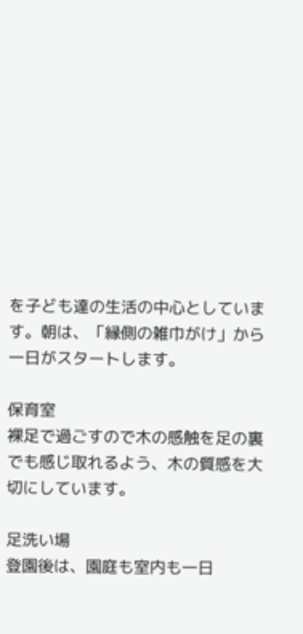を子ども達の生活の中心としています。朝は、「縁側の雑巾がけ」から一日がスタートします。

保育室
裸足で過ごすので木の感触を足の裏でも感じ取れるよう、木の質感を大切にしています。

足洗い場
登園後は、園庭も室内も一日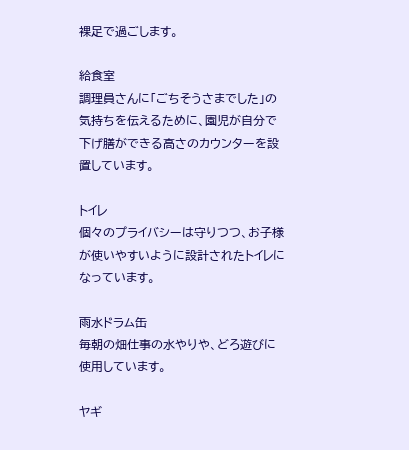裸足で過ごします。

給食室
調理員さんに「ごちそうさまでした」の気持ちを伝えるために、園児が自分で下げ膳ができる高さのカウンターを設置しています。

トイレ
個々のプライバシーは守りつつ、お子様が使いやすいように設計されたトイレになっています。

雨水ドラム缶
毎朝の畑仕事の水やりや、どろ遊びに使用しています。

ヤギ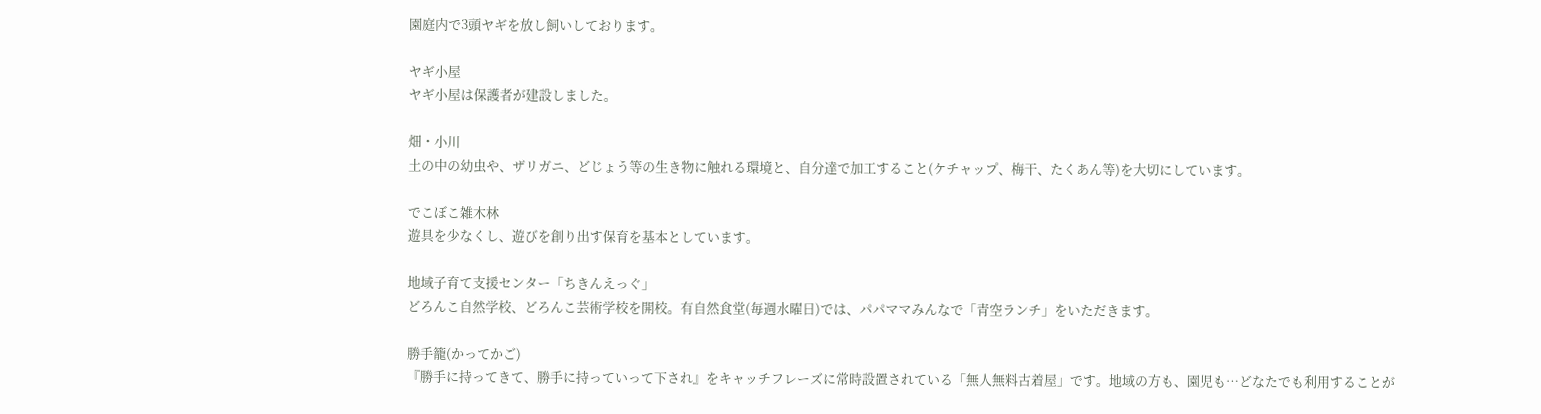園庭内で3頭ヤギを放し飼いしております。

ヤギ小屋
ヤギ小屋は保護者が建設しました。

畑・小川
土の中の幼虫や、ザリガニ、どじょう等の生き物に触れる環境と、自分達で加工すること(ケチャップ、梅干、たくあん等)を大切にしています。

でこぼこ雑木林
遊具を少なくし、遊びを創り出す保育を基本としています。

地域子育て支援センター「ちきんえっぐ」
どろんこ自然学校、どろんこ芸術学校を開校。有自然食堂(毎週水曜日)では、パパママみんなで「青空ランチ」をいただきます。

勝手籠(かってかご)
『勝手に持ってきて、勝手に持っていって下され』をキャッチフレーズに常時設置されている「無人無料古着屋」です。地域の方も、園児も…どなたでも利用することが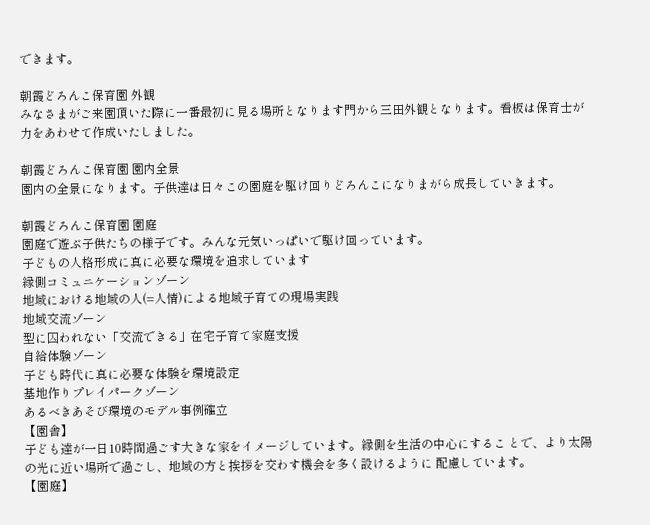できます。

朝霞どろんこ保育園 外観
みなさまがご来園頂いた際に一番最初に見る場所となります門から三田外観となります。看板は保育士が力をあわせて作成いたしました。

朝霞どろんこ保育園 園内全景
園内の全景になります。子供達は日々この園庭を駆け回りどろんこになりまがら成長していきます。

朝霞どろんこ保育園 園庭
園庭で遊ぶ子供たちの様子です。みんな元気いっぱいで駆け回っています。
子どもの人格形成に真に必要な環境を追求しています
縁側コミュニケーションゾーン
地域における地域の人(=人情)による地域子育ての現場実践
地域交流ゾーン
型に囚われない「交流できる」在宅子育て家庭支援
自給体験ゾーン
子ども時代に真に必要な体験を環境設定
基地作りプレイパークゾーン
あるべきあそび環境のモデル事例確立
【園舎】
子ども達が一日10時間過ごす大きな家をイメージしています。縁側を生活の中心にするこ とで、より太陽の光に近い場所で過ごし、地域の方と挨拶を交わす機会を多く設けるように 配慮しています。
【園庭】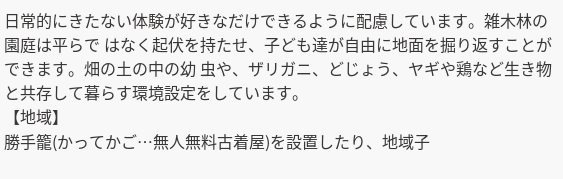日常的にきたない体験が好きなだけできるように配慮しています。雑木林の園庭は平らで はなく起伏を持たせ、子ども達が自由に地面を掘り返すことができます。畑の土の中の幼 虫や、ザリガニ、どじょう、ヤギや鶏など生き物と共存して暮らす環境設定をしています。
【地域】
勝手籠(かってかご…無人無料古着屋)を設置したり、地域子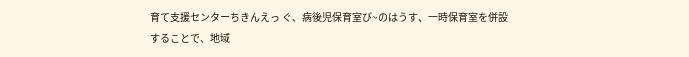育て支援センターちきんえっ ぐ、病後児保育室び~のはうす、一時保育室を併設することで、地域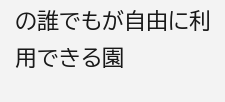の誰でもが自由に利 用できる園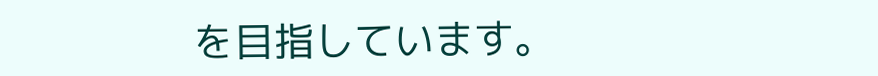を目指しています。